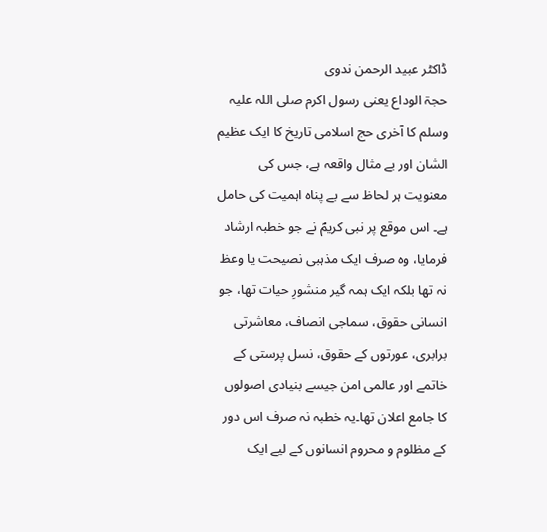ڈاکٹر عبید الرحمن ندوی
حجۃ الوداع یعنی رسول اکرم صلی اللہ علیہ وسلم کا آخری حج اسلامی تاریخ کا ایک عظیم الشان اور بے مثال واقعہ ہے، جس کی معنویت ہر لحاظ سے بے پناہ اہمیت کی حامل ہے۔ اس موقع پر نبی کریمؐ نے جو خطبہ ارشاد فرمایا، وہ صرف ایک مذہبی نصیحت یا وعظ نہ تھا بلکہ ایک ہمہ گیر منشورِ حیات تھا، جو انسانی حقوق، سماجی انصاف، معاشرتی برابری، عورتوں کے حقوق، نسل پرستی کے خاتمے اور عالمی امن جیسے بنیادی اصولوں کا جامع اعلان تھا۔یہ خطبہ نہ صرف اس دور کے مظلوم و محروم انسانوں کے لیے ایک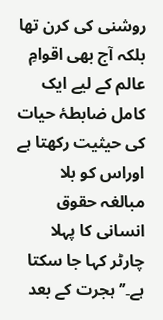روشنی کی کرن تھا بلکہ آج بھی اقوامِ عالم کے لیے ایک کامل ضابطۂ حیات کی حیثیت رکھتا ہے اوراس کو بلا مبالغہ حقوق انسانی کا پہلا چارٹر کہا جا سکتا ہے۔’’ہجرت کے بعد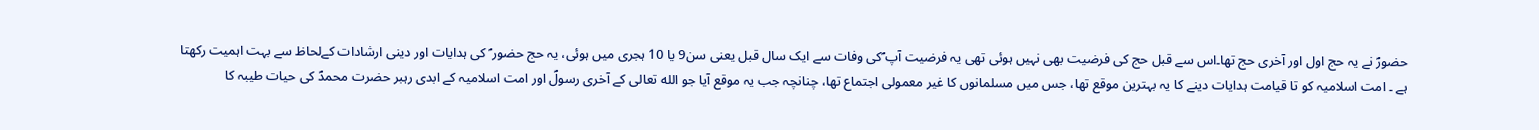حضورؐ نے یہ حج اول اور آخری حج تھا۔اس سے قبل حج کی فرضیت بھی نہیں ہوئی تھی یہ فرضیت آپ ؐکی وفات سے ایک سال قبل یعنی سن9 یا 10 ہجری میں ہوئی، یہ حج حضور ؐ کی ہدایات اور دینی ارشادات کےلحاظ سے بہت اہمیت رکھتا ہے ۔ امت اسلامیہ کو تا قیامت ہدایات دینے کا یہ بہترین موقع تھا، جس میں مسلمانوں کا غیر معمولی اجتماع تھا، چنانچہ جب یہ موقع آیا جو الله تعالی کے آخری رسولؐ اور امت اسلامیہ کے ابدی رہبر حضرت محمدؐ کی حیات طیبہ کا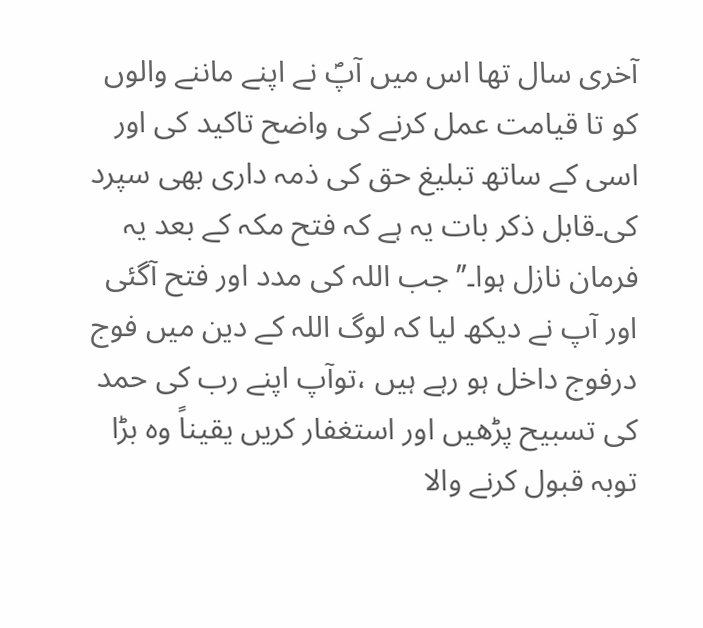آخری سال تھا اس میں آپؐ نے اپنے ماننے والوں کو تا قیامت عمل کرنے کی واضح تاکید کی اور اسی کے ساتھ تبلیغ حق کی ذمہ داری بھی سپرد کی۔قابل ذکر بات یہ ہے کہ فتح مکہ کے بعد یہ فرمان نازل ہوا۔’’جب اللہ کی مدد اور فتح آگئی اور آپ نے دیکھ لیا کہ لوگ اللہ کے دین میں فوج درفوج داخل ہو رہے ہیں ،توآپ اپنے رب کی حمد کی تسبیح پڑھیں اور استغفار کریں یقیناً وہ بڑا توبہ قبول کرنے والا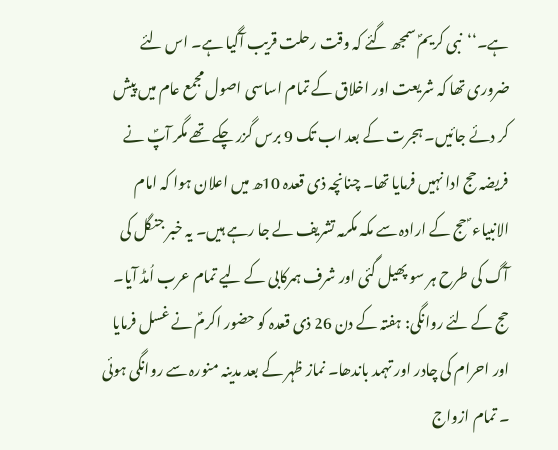ہے۔‘‘نبی کریمؐ سمجھ گئے کہ وقت رحلت قریب آگیا ہے۔ اس لئے ضروری تھا کہ شریعت اور اخلاق کے تمام اساسی اصول مجمع عام میں پیش کر دئے جائیں۔ ہجرت کے بعد اب تک 9 برس گزر چکے تھے مگر آپؐ نے فریضہ حج ادا نہیں فرمایا تھا۔ چنانچہ ذی قعدہ 10ھ میں اعلان ہوا کہ امام الانبیاء ؐ حج کے ارادہ سے مکہ مکرمہ تشریف لے جا رہے ہیں۔ یہ خبر جنگل کی آگ کی طرح ہر سو پھیل گئی اور شرف ہمرکابی کے لیے تمام عرب اُمڈ آیا۔
حج کے لئے روانگی: ہفتہ کے دن 26 ذی قعدہ کو حضور اکرمؐ نے غسل فرمایا اور احرام کی چادر اور تہمد باندھا۔ نماز ظہر کے بعد مدینہ منورہ سے روانگی ہوئی ۔ تمام ازواج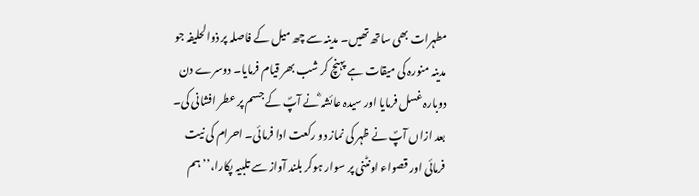مطہرات بھی ساتھ تھیں۔ مدینہ سے چھ میل کے فاصلہ پر ذوالحلیفہ جو مدینہ منورہ کی میقات ہے پہنچ کر شب بھر قیام فرمایا۔ دوسرے دن دوبارہ غسل فرمایا اور سیدہ عائشہ ؓنے آپؐ کے جسم پر عطر افشانی کی۔ بعد ازاں آپؐ نے ظہر کی نماز دو رکعت ادا فرمائی۔ احرام کی نیت فرمائی اور قصواء اونٹنی پر سوار ہوکر بلند آواز سے تلبیہ پکارا،’’ہم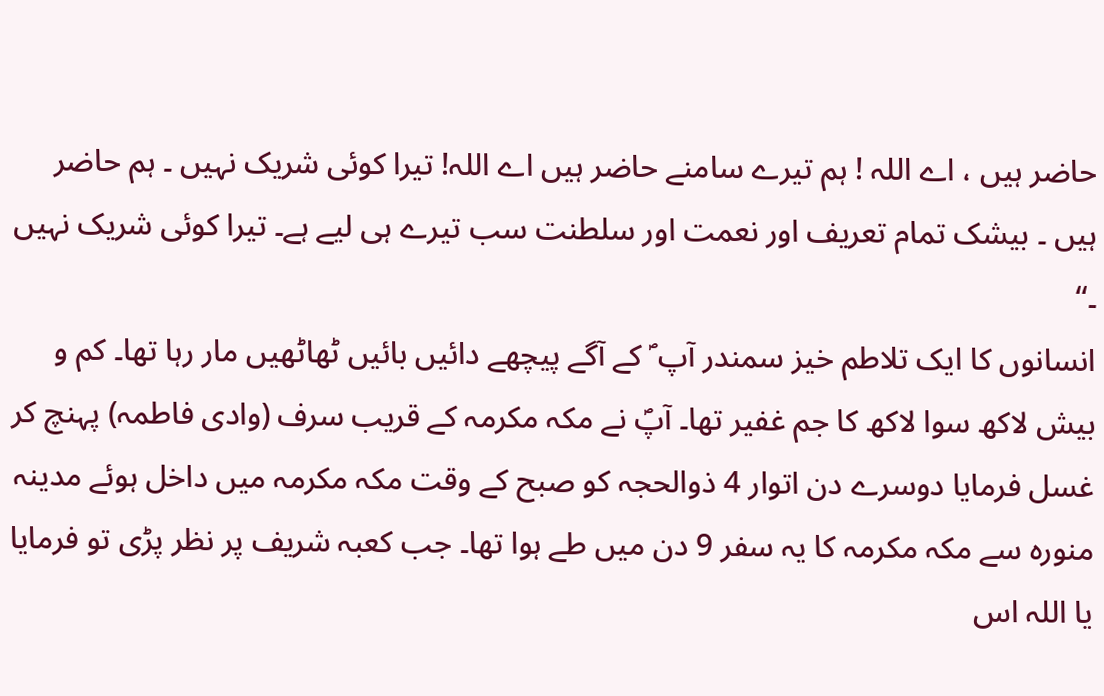حاضر ہیں ، اے اللہ ! ہم تیرے سامنے حاضر ہیں اے اللہ! تیرا کوئی شریک نہیں ۔ ہم حاضر ہیں ۔ بیشک تمام تعریف اور نعمت اور سلطنت سب تیرے ہی لیے ہے۔ تیرا کوئی شریک نہیں ۔‘‘
انسانوں کا ایک تلاطم خیز سمندر آپ ؐ کے آگے پیچھے دائیں بائیں ٹھاٹھیں مار رہا تھا۔ کم و بیش لاکھ سوا لاکھ کا جم غفیر تھا۔ آپؐ نے مکہ مکرمہ کے قریب سرف (وادی فاطمہ) پہنچ کر غسل فرمایا دوسرے دن اتوار 4 ذوالحجہ کو صبح کے وقت مکہ مکرمہ میں داخل ہوئے مدینہ منورہ سے مکہ مکرمہ کا یہ سفر 9 دن میں طے ہوا تھا۔ جب کعبہ شریف پر نظر پڑی تو فرمایا یا اللہ اس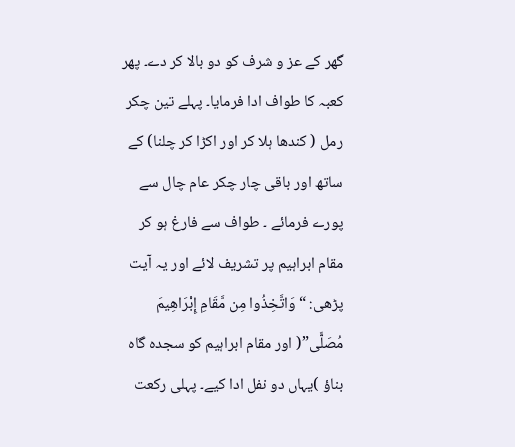گھر کے عز و شرف کو دو بالا کر دے۔ پھر کعبہ کا طواف ادا فرمایا۔ پہلے تین چکر رمل ( کندھا ہلا کر اور اکڑا کر چلنا) کے ساتھ اور باقی چار چکر عام چال سے پورے فرمائے ۔ طواف سے فارغ ہو کر مقام ابراہیم پر تشریف لائے اور یہ آیت پڑھی: “وَاتَّخِذُوا مِن مَّقَامِ إِبْرَاهِيمَ مُصَلًّى”( اور مقام ابراہیم کو سجدہ گاہ بناؤ )یہاں دو نفل ادا کیے۔ پہلی رکعت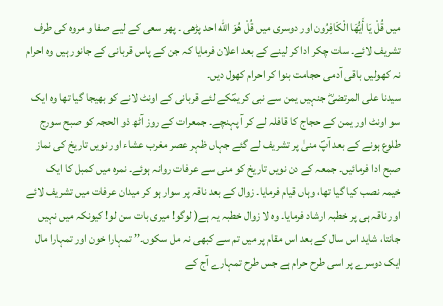میں قُلْ يَا أَيُّهَا الْكَافِرُون اور دوسری میں قُلْ هُوَ الله احد پڑھی ۔ پھر سعی کے لیے صفا و مروہ کی طرف تشریف لائے۔ سات چکر ادا کر لینے کے بعد اعلان فرمایا کہ جن کے پاس قربانی کے جانور ہیں وہ احرام نہ کھولیں باقی آدمی حجامت بنوا کر احرام کھول دیں۔
سیدنا علی المرتضیؓ جنہیں یمن سے نبی کریمؐکے لئے قربانی کے اونٹ لانے کو بھیجا گیا تھا وہ ایک سو اونٹ اور یمن کے حجاج کا قافلہ لے کر آ پہنچے۔ جمعرات کے روز آٹھ ذو الحجہ کو صبح سورج طلوع ہونے کے بعد آپؐ منیٰ پر تشریف لے گئے جہاں ظہر عصر مغرب عشاء اور نویں تاریخ کی نماز صبح ادا فرمائیں۔ جمعہ کے دن نویں تاریخ کو منی سے عرفات روانہ ہوئے۔ نمرہ میں کمبل کا ایک خیمہ نصب کیا گیا تھا، وہاں قیام فرمایا۔ زوال کے بعد ناقہ پر سوار ہو کر میدان عرفات میں تشریف لائے اور ناقہ ہی پر خطبہ ارشاد فرمایا۔ وہ لا زوال خطبہ یہ ہے( لوگو! میری بات سن لو! کیونکہ میں نہیں جانتا، شاید اس سال کے بعد اس مقام پر میں تم سے کبھی نہ مل سکوں۔’’ تمہارا خون اور تمہارا مال ایک دوسرے پر اسی طرح حرام ہے جس طرح تمہارے آج کے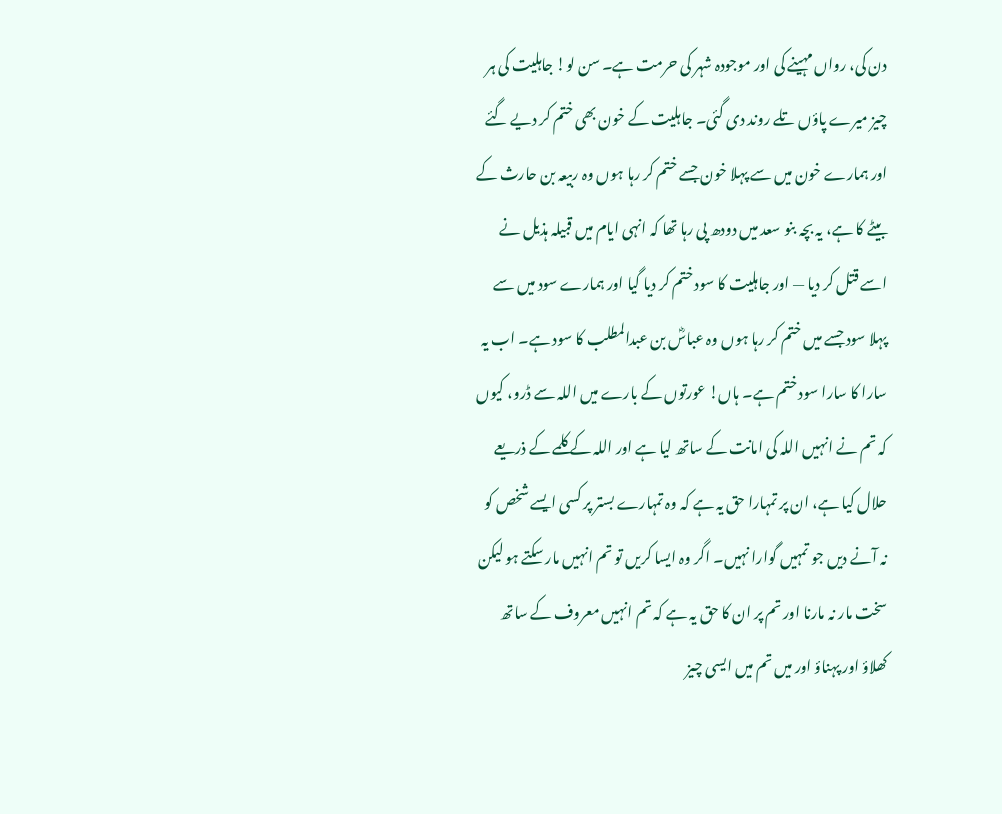دن کی، رواں مہینے کی اور موجودہ شہر کی حرمت ہے۔ سن لو! جاہلیت کی ہر چیز میرے پاؤں تلے روند دی گئی۔ جاہلیت کے خون بھی ختم کر دیے گئے اور ہمارے خون میں سے پہلا خون جسے ختم کر رہا ہوں وہ ربیعہ بن حارث کے بیٹے کا ہے، یہ بچہ بنو سعد میں دودھ پی رہا تھا کہ انہی ایام میں قبیلہ ہذیل نے اسے قتل کر دیا — اور جاہلیت کا سود ختم کر دیا گیا اور ہمارے سود میں سے پہلا سود جسے میں ختم کر رہا ہوں وہ عباسؓ بن عبدالمطلب کا سود ہے۔ اب یہ سارا کا سارا سود ختم ہے۔ ہاں! عورتوں کے بارے میں اللہ سے ڈرو، کیوں کہ تم نے انہیں اللہ کی امانت کے ساتھ لیا ہے اور اللہ کے کلمے کے ذریعے حلال کیا ہے، ان پر تمہارا حق یہ ہے کہ وہ تمہارے بستر پر کسی ایسے شخص کو نہ آنے دیں جو تمہیں گوارا نہیں۔ اگر وہ ایسا کریں تو تم انہیں مار سکتے ہو لیکن سخت مار نہ مارنا اور تم پر ان کا حق یہ ہے کہ تم انہیں معروف کے ساتھ کھلاؤ اور پہناؤ اور میں تم میں ایسی چیز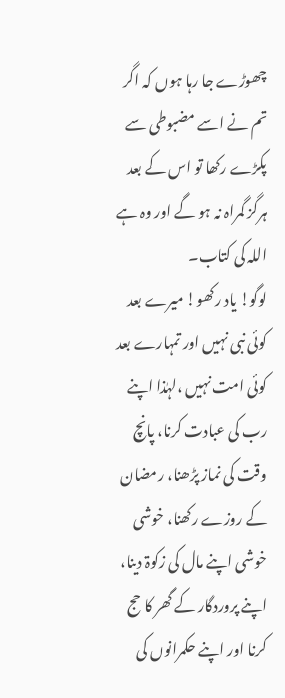چھوڑے جا رہا ہوں کہ اگر تم نے اسے مضبوطی سے پکڑے رکھا تو اس کے بعد ہرگز گمراہ نہ ہو گے اور وہ ہے اللہ کی کتاب۔
لوگو! یاد رکھو! میرے بعد کوئی نبی نہیں اور تمہارے بعد کوئی امت نہیں ،لہٰذا اپنے رب کی عبادت کرنا، پانچ وقت کی نماز پڑھنا، رمضان کے روزے رکھنا، خوشی خوشی اپنے مال کی زکوۃ دینا، اپنے پروردگار کے گھر کا حج کرنا اور اپنے حکمرانوں کی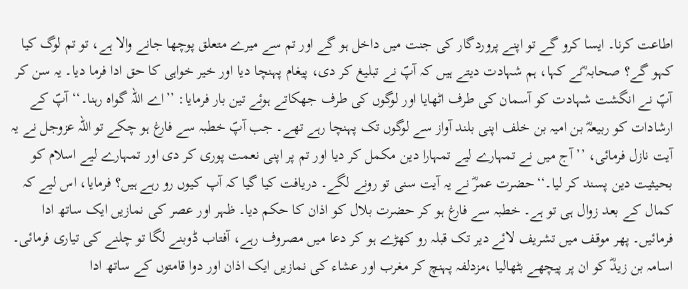اطاعت کرنا۔ ایسا کرو گے تو اپنے پروردگار کی جنت میں داخل ہو گے اور تم سے میرے متعلق پوچھا جانے والا ہے، تو تم لوگ کیا کہو گے؟ صحابہ ؓنے کہا، ہم شہادت دیتے ہیں کہ آپؐ نے تبلیغ کر دی، پیغام پہنچا دیا اور خیر خواہی کا حق ادا فرما دیا۔ یہ سن کر آپؐ نے انگشت شہادت کو آسمان کی طرف اٹھایا اور لوگوں کی طرف جھکاتے ہوئے تین بار فرمایا: ’’اے اللہ گواہ رہنا۔‘‘ آپؐ کے ارشادات کو ربیعہؓ بن امیہ بن خلف اپنی بلند آواز سے لوگوں تک پہنچا رہے تھے۔ جب آپؐ خطبہ سے فارغ ہو چکے تو اللہ عزوجل نے یہ آیت نازل فرمائی، ’’آج میں نے تمہارے لیے تمہارا دین مکمل کر دیا اور تم پر اپنی نعمت پوری کر دی اور تمہارے لیے اسلام کو بحیثیت دین پسند کر لیا۔‘‘حضرت عمرؓ نے یہ آیت سنی تو رونے لگے۔ دریافت کیا گیا کہ آپ کیوں رو رہے ہیں؟ فرمایا، اس لیے کہ کمال کے بعد زوال ہی تو ہے۔ خطبہ سے فارغ ہو کر حضرت بلال کو اذان کا حکم دیا۔ ظہر اور عصر کی نمازیں ایک ساتھ ادا فرمائیں۔ پھر موقف میں تشریف لائے دیر تک قبلہ رو کھڑے ہو کر دعا میں مصروف رہے، آفتاب ڈوبنے لگا تو چلنے کی تیاری فرمائی۔ اسامہ بن زیدؓ کو ان پر پیچھے بٹھالیا ،مزدلفہ پہنچ کر مغرب اور عشاء کی نمازیں ایک اذان اور دوا قامتوں کے ساتھ ادا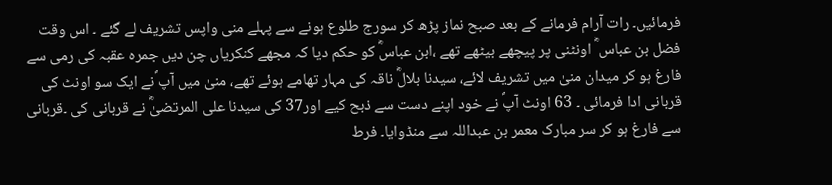فرمائیں۔ رات آرام فرمانے کے بعد صبح نماز پڑھ کر سورج طلوع ہونے سے پہلے منی واپس تشریف لے گئے ۔ اس وقت فضل بن عباس ؓ اونٹنی پر پیچھے بیٹھے تھے ،ابن عباسؓ کو حکم دیا کہ مجھے کنکریاں چن دیں جمرہ عقبہ کی رمی سے فارغ ہو کر میدان منیٰ میں تشریف لائے، سیدنا بلالؓ ناقہ کی مہار تھامے ہوئے تھے، منیٰ میں آپ ؐنے ایک سو اونٹ کی قربانی ادا فرمائی ۔ 63 اونٹ آپؐ نے خود اپنے دست سے ذبح کیے اور37 کی سیدنا علی المرتضیٰؓ نے قربانی کی ۔قربانی سے فارغ ہو کر سر مبارک معمر بن عبداللہ سے منڈوایا۔ فرط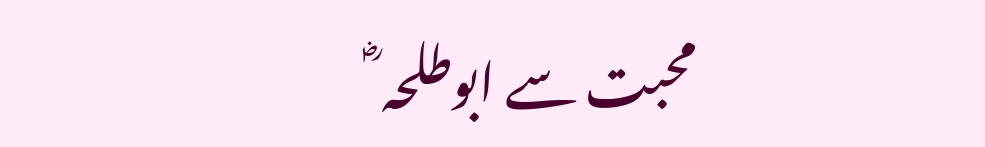محبت سے ابوطلحہ ؓ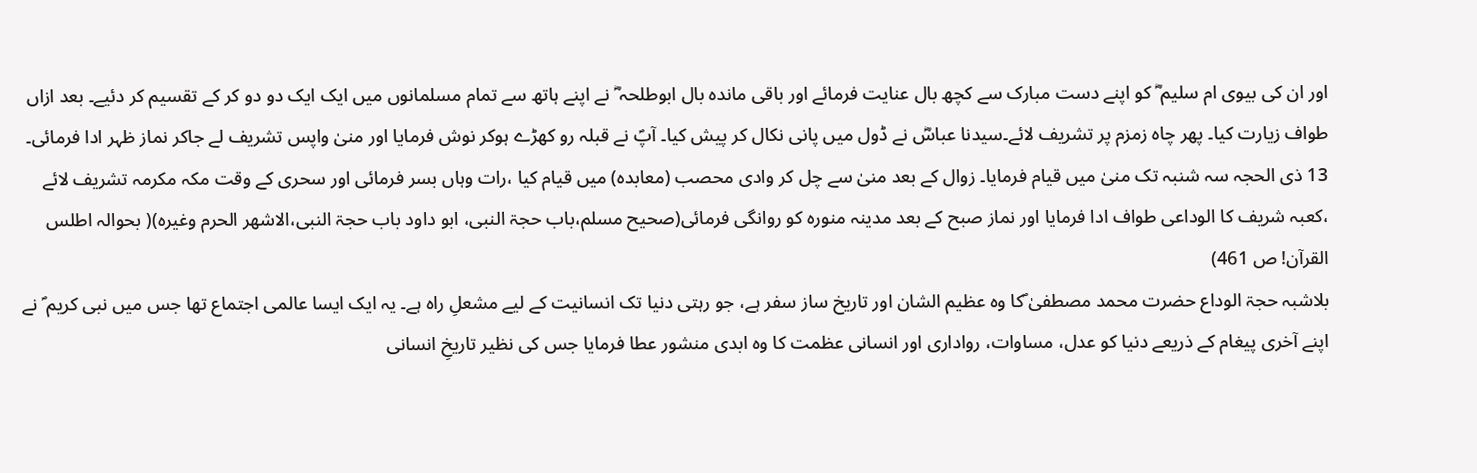اور ان کی بیوی ام سلیم ؓ کو اپنے دست مبارک سے کچھ بال عنایت فرمائے اور باقی ماندہ بال ابوطلحہ ؓ نے اپنے ہاتھ سے تمام مسلمانوں میں ایک ایک دو دو کر کے تقسیم کر دئیے۔ بعد ازاں طواف زیارت کیا۔ پھر چاہ زمزم پر تشریف لائے۔سیدنا عباسؓ نے ڈول میں پانی نکال کر پیش کیا۔ آپؐ نے قبلہ رو کھڑے ہوکر نوش فرمایا اور منیٰ واپس تشریف لے جاکر نماز ظہر ادا فرمائی۔ 13 ذی الحجہ سہ شنبہ تک منیٰ میں قیام فرمایا۔ زوال کے بعد منیٰ سے چل کر وادی محصب (معابدہ) میں قیام کیا ،رات وہاں بسر فرمائی اور سحری کے وقت مکہ مکرمہ تشریف لائے ،کعبہ شریف کا الوداعی طواف ادا فرمایا اور نماز صبح کے بعد مدینہ منورہ کو روانگی فرمائی(صحیح مسلم،باب حجۃ النبی، ابو داود باب حجۃ النبی،الاشھر الحرم وغیرہ)( بحوالہ اطلس القرآن! ص 461)
بلاشبہ حجۃ الوداع حضرت محمد مصطفیٰ ؐکا وہ عظیم الشان اور تاریخ ساز سفر ہے، جو رہتی دنیا تک انسانیت کے لیے مشعلِ راہ ہے۔ یہ ایک ایسا عالمی اجتماع تھا جس میں نبی کریم ؐ نے اپنے آخری پیغام کے ذریعے دنیا کو عدل، مساوات، رواداری اور انسانی عظمت کا وہ ابدی منشور عطا فرمایا جس کی نظیر تاریخِ انسانی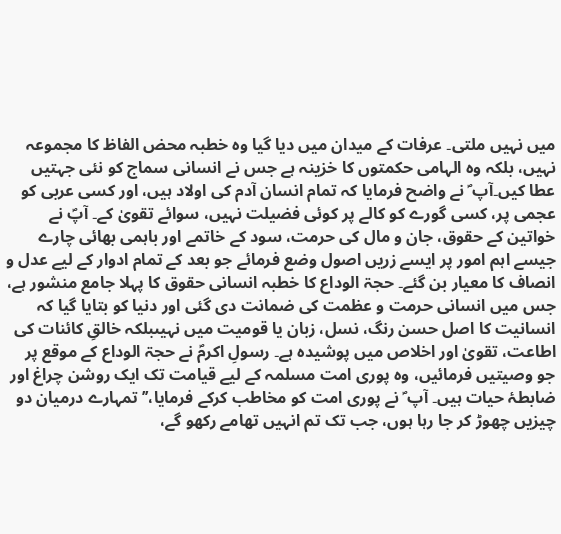میں نہیں ملتی۔ عرفات کے میدان میں دیا گیا وہ خطبہ محض الفاظ کا مجموعہ نہیں، بلکہ وہ الہامی حکمتوں کا خزینہ ہے جس نے انسانی سماج کو نئی جہتیں عطا کیں۔آپ ؐ نے واضح فرمایا کہ تمام انسان آدم کی اولاد ہیں، اور کسی عربی کو عجمی پر، کسی گورے کو کالے پر کوئی فضیلت نہیں، سوائے تقویٰ کے۔ آپؐ نے خواتین کے حقوق، جان و مال کی حرمت، سود کے خاتمے اور باہمی بھائی چارے جیسے اہم امور پر ایسے زریں اصول وضع فرمائے جو بعد کے تمام ادوار کے لیے عدل و انصاف کا معیار بن گئے۔ حجۃ الوداع کا خطبہ انسانی حقوق کا پہلا جامع منشور ہے، جس میں انسانی حرمت و عظمت کی ضمانت دی گئی اور دنیا کو بتایا گیا کہ انسانیت کا اصل حسن رنگ، نسل، زبان یا قومیت میں نہیںبلکہ خالقِ کائنات کی اطاعت، تقویٰ اور اخلاص میں پوشیدہ ہے۔ رسولِ اکرمؐ نے حجۃ الوداع کے موقع پر جو وصیتیں فرمائیں، وہ پوری امت مسلمہ کے لیے قیامت تک ایک روشن چراغ اور ضابطۂ حیات ہیں۔ آپ ؐ نے پوری امت کو مخاطب کرکے فرمایا،’’ تمہارے درمیان دو چیزیں چھوڑ کر جا رہا ہوں، جب تک تم انہیں تھامے رکھو گے،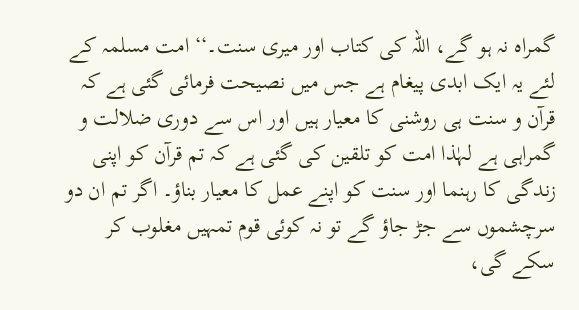گمراہ نہ ہو گے، اللہ کی کتاب اور میری سنت۔‘‘ امت مسلمہ کے لئے یہ ایک ابدی پیغام ہے جس میں نصیحت فرمائی گئی ہے کہ قرآن و سنت ہی روشنی کا معیار ہیں اور اس سے دوری ضلالت و گمراہی ہے لہٰذا امت کو تلقین کی گئی ہے کہ تم قرآن کو اپنی زندگی کا رہنما اور سنت کو اپنے عمل کا معیار بناؤ۔ اگر تم ان دو سرچشموں سے جڑ جاؤ گے تو نہ کوئی قوم تمہیں مغلوب کر سکے گی،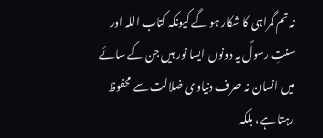نہ تم گمراہی کا شکار ہو گے کیونکہ کتاب اللہ اور سنتِ رسولؐ یہ دونوں ایسا نور ہیں جن کے سائے میں انسان نہ صرف دنیاوی ضلالت سے محفوظ رہتا ہے، بلکہ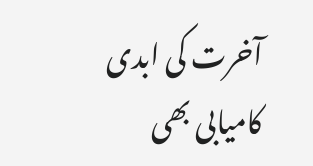آخرت کی ابدی کامیابی بھی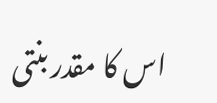اس کا مقدر بنتی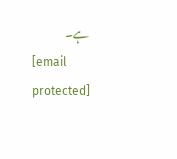ہے۔
[email protected]